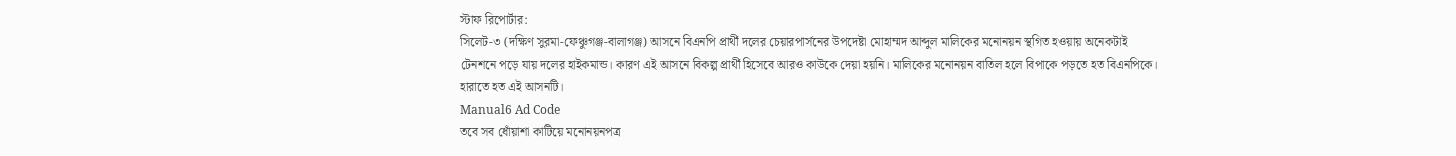স্টাফ রিপোর্টার:
সিলেট-৩ (দক্ষিণ সুরমা-ফেঞ্চুগঞ্জ-বালাগঞ্জ) আসনে বিএনপি প্রার্থী দলের চেয়ারপার্সনের উপদেষ্টা মোহাম্মদ আব্দুল মালিকের মনোনয়ন স্থগিত হওয়ায় অনেকটাই টেনশনে পড়ে যায় দলের হাইকমান্ড। কারণ এই আসনে বিকল্প প্রার্থী হিসেবে আরও কাউকে দেয়া হয়নি। মালিকের মনোনয়ন বাতিল হলে বিপাকে পড়তে হত বিএনপিকে। হারাতে হত এই আসনটি।
Manual6 Ad Code
তবে সব ধোঁয়াশা কাটিয়ে মনোনয়নপত্র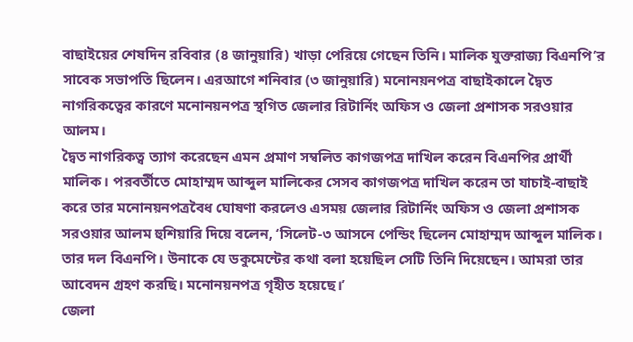বাছাইয়ের শেষদিন রবিবার (৪ জানুয়ারি) খাড়া পেরিয়ে গেছেন তিনি। মালিক যুক্তরাজ্য বিএনপি’র সাবেক সভাপতি ছিলেন। এরআগে শনিবার (৩ জানুয়ারি) মনোনয়নপত্র বাছাইকালে দ্বৈত নাগরিকত্বের কারণে মনোনয়নপত্র স্থগিত জেলার রিটার্নিং অফিস ও জেলা প্রশাসক সরওয়ার আলম।
দ্বৈত নাগরিকত্ব ত্যাগ করেছেন এমন প্রমাণ সম্বলিত কাগজপত্র দাখিল করেন বিএনপির প্রার্থী মালিক। পরবর্তীতে মোহাম্মদ আব্দুল মালিকের সেসব কাগজপত্র দাখিল করেন তা যাচাই-বাছাই করে তার মনোনয়নপত্রবৈধ ঘোষণা করলেও এসময় জেলার রিটার্নিং অফিস ও জেলা প্রশাসক সরওয়ার আলম হুশিয়ারি দিয়ে বলেন, ‘সিলেট-৩ আসনে পেন্ডিং ছিলেন মোহাম্মদ আব্দুল মালিক। তার দল বিএনপি। উনাকে যে ডকুমেন্টের কথা বলা হয়েছিল সেটি তিনি দিয়েছেন। আমরা তার আবেদন গ্রহণ করছি। মনোনয়নপত্র গৃহীত হয়েছে।’
জেলা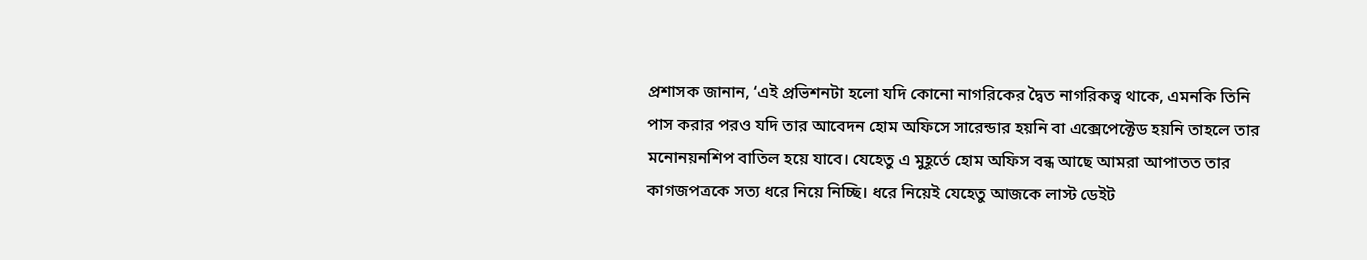প্রশাসক জানান, ‘এই প্রভিশনটা হলো যদি কোনো নাগরিকের দ্বৈত নাগরিকত্ব থাকে, এমনকি তিনি পাস করার পরও যদি তার আবেদন হোম অফিসে সারেন্ডার হয়নি বা এক্সেপেক্টেড হয়নি তাহলে তার মনোনয়নশিপ বাতিল হয়ে যাবে। যেহেতু এ মুহূর্তে হোম অফিস বন্ধ আছে আমরা আপাতত তার কাগজপত্রকে সত্য ধরে নিয়ে নিচ্ছি। ধরে নিয়েই যেহেতু আজকে লাস্ট ডেইট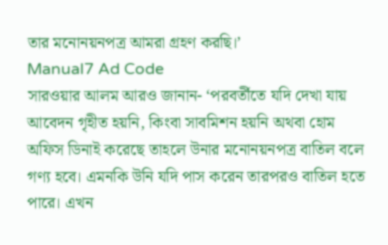তার মনোনয়নপত্র আমরা গ্রহণ করছি।’
Manual7 Ad Code
সারওয়ার আলম আরও জানান- ‘পরবর্তীতে যদি দেখা যায় আবেদন গৃহীত হয়নি, কিংবা সাবমিশন হয়নি অথবা হোম অফিস ডিনাই করেছে তাহলে উনার মনোনয়নপত্র বাতিল বলে গণ্য হবে। এমনকি উনি যদি পাস করেন তারপরও বাতিল হতে পারে। এখন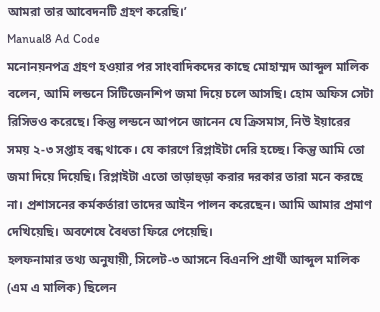আমরা তার আবেদনটি গ্রহণ করেছি।’
Manual8 Ad Code
মনোনয়নপত্র গ্রহণ হওয়ার পর সাংবাদিকদের কাছে মোহাম্মদ আব্দুল মালিক বলেন, আমি লন্ডনে সিটিজেনশিপ জমা দিয়ে চলে আসছি। হোম অফিস সেটা রিসিভও করেছে। কিন্তু লন্ডনে আপনে জানেন যে ক্রিসমাস, নিউ ইয়ারের সময় ২-৩ সপ্তাহ বন্ধ থাকে। যে কারণে রিপ্লাইটা দেরি হচ্ছে। কিন্তু আমি তো জমা দিয়ে দিয়েছি। রিপ্লাইটা এতো তাড়াহুড়া করার দরকার তারা মনে করছে না। প্রশাসনের কর্মকর্তারা তাদের আইন পালন করেছেন। আমি আমার প্রমাণ দেখিয়েছি। অবশেষে বৈধতা ফিরে পেয়েছি।
হলফনামার তথ্য অনুযায়ী, সিলেট-৩ আসনে বিএনপি প্রার্থী আব্দুল মালিক (এম এ মালিক) ছিলেন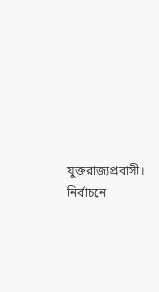যুক্তরাজ্যপ্রবাসী। নির্বাচনে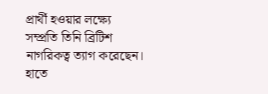প্রার্থী হওয়ার লক্ষ্যে সম্প্রতি তিনি ব্রিটিশ নাগরিকত্ব ত্যাগ করেছেন। হাতে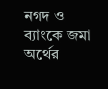নগদ ও ব্যাংকে জমা অর্থের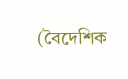(বৈদেশিক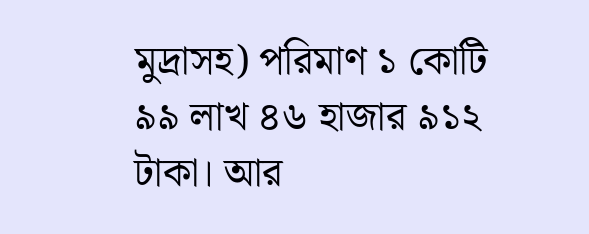মুদ্রাসহ) পরিমাণ ১ কোটি ৯৯ লাখ ৪৬ হাজার ৯১২ টাকা। আর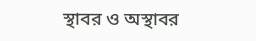স্থাবর ও অস্থাবর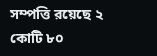সম্পত্তি রয়েছে ২ কোটি ৮০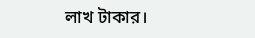লাখ টাকার।